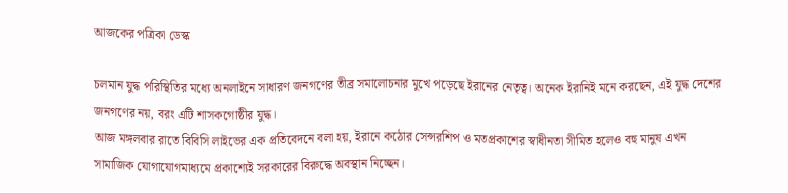আজকের পত্রিকা ডেস্ক

চলমান যুদ্ধ পরিস্থিতির মধ্যে অনলাইনে সাধারণ জনগণের তীব্র সমালোচনার মুখে পড়েছে ইরানের নেতৃত্ব। অনেক ইরানিই মনে করছেন, এই যুদ্ধ দেশের জনগণের নয়, বরং এটি শাসকগোষ্ঠীর যুদ্ধ।
আজ মঙ্গলবার রাতে বিবিসি লাইভের এক প্রতিবেদনে বলা হয়, ইরানে কঠোর সেন্সরশিপ ও মতপ্রকাশের স্বাধীনতা সীমিত হলেও বহু মানুষ এখন সামাজিক যোগাযোগমাধ্যমে প্রকাশ্যেই সরকারের বিরুদ্ধে অবস্থান নিচ্ছেন।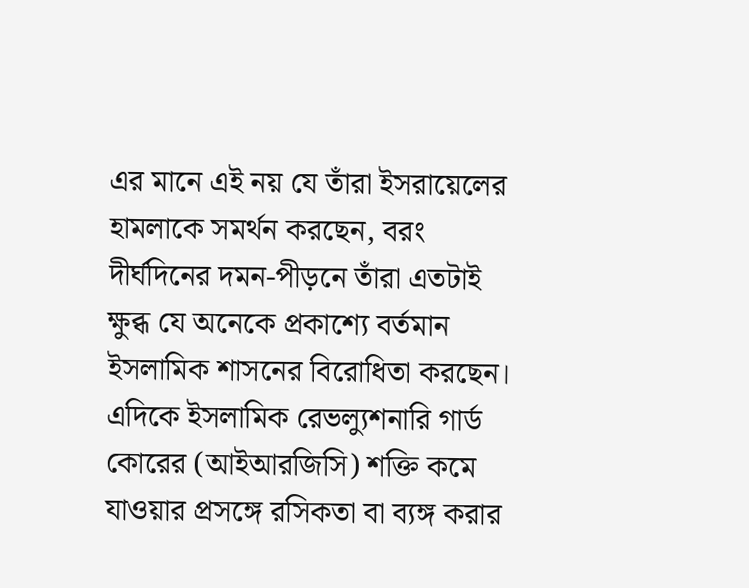এর মানে এই নয় যে তাঁরা ইসরায়েলের হামলাকে সমর্থন করছেন, বরং দীর্ঘদিনের দমন-পীড়নে তাঁরা এতটাই ক্ষুব্ধ যে অনেকে প্রকাশ্যে বর্তমান ইসলামিক শাসনের বিরোধিতা করছেন।
এদিকে ইসলামিক রেভল্যুশনারি গার্ড কোরের (আইআরজিসি) শক্তি কমে যাওয়ার প্রসঙ্গে রসিকতা বা ব্যঙ্গ করার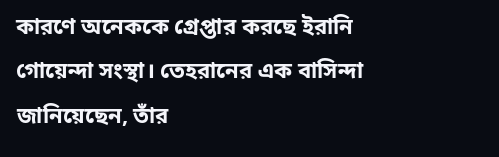কারণে অনেককে গ্রেপ্তার করছে ইরানি গোয়েন্দা সংস্থা। তেহরানের এক বাসিন্দা জানিয়েছেন, তাঁর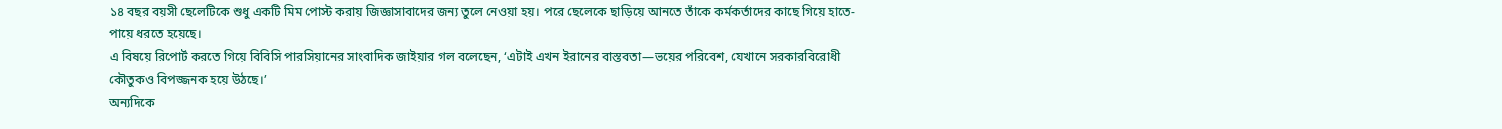১৪ বছর বয়সী ছেলেটিকে শুধু একটি মিম পোস্ট করায় জিজ্ঞাসাবাদের জন্য তুলে নেওয়া হয়। পরে ছেলেকে ছাড়িয়ে আনতে তাঁকে কর্মকর্তাদের কাছে গিয়ে হাতে-পায়ে ধরতে হয়েছে।
এ বিষয়ে রিপোর্ট করতে গিয়ে বিবিসি পারসিয়ানের সাংবাদিক জাইয়ার গল বলেছেন, ‘এটাই এখন ইরানের বাস্তবতা—ভয়ের পরিবেশ, যেখানে সরকারবিরোধী কৌতুকও বিপজ্জনক হয়ে উঠছে।’
অন্যদিকে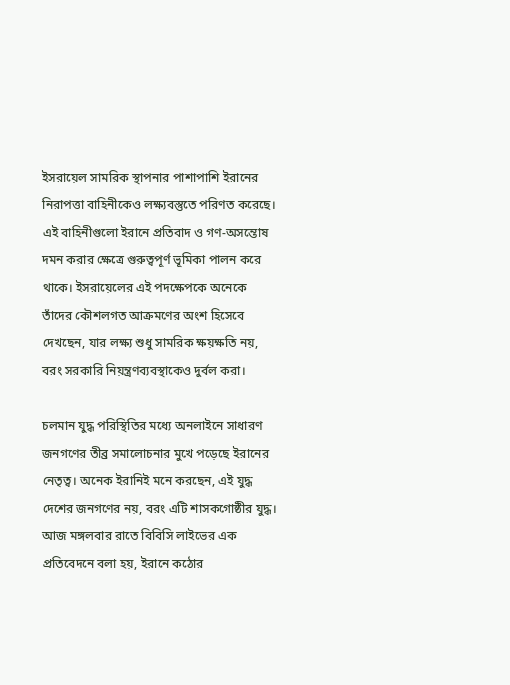ইসরায়েল সামরিক স্থাপনার পাশাপাশি ইরানের নিরাপত্তা বাহিনীকেও লক্ষ্যবস্তুতে পরিণত করেছে। এই বাহিনীগুলো ইরানে প্রতিবাদ ও গণ-অসন্তোষ দমন করার ক্ষেত্রে গুরুত্বপূর্ণ ভূমিকা পালন করে থাকে। ইসরায়েলের এই পদক্ষেপকে অনেকে তাঁদের কৌশলগত আক্রমণের অংশ হিসেবে দেখছেন, যার লক্ষ্য শুধু সামরিক ক্ষয়ক্ষতি নয়, বরং সরকারি নিয়ন্ত্রণব্যবস্থাকেও দুর্বল করা।

চলমান যুদ্ধ পরিস্থিতির মধ্যে অনলাইনে সাধারণ জনগণের তীব্র সমালোচনার মুখে পড়েছে ইরানের নেতৃত্ব। অনেক ইরানিই মনে করছেন, এই যুদ্ধ দেশের জনগণের নয়, বরং এটি শাসকগোষ্ঠীর যুদ্ধ।
আজ মঙ্গলবার রাতে বিবিসি লাইভের এক প্রতিবেদনে বলা হয়, ইরানে কঠোর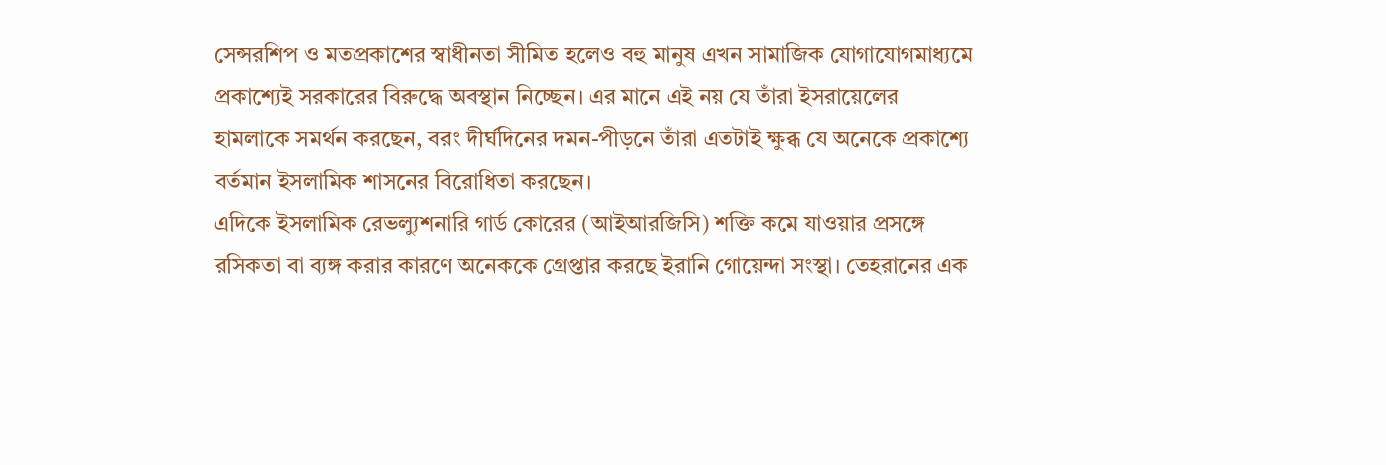সেন্সরশিপ ও মতপ্রকাশের স্বাধীনতা সীমিত হলেও বহু মানুষ এখন সামাজিক যোগাযোগমাধ্যমে প্রকাশ্যেই সরকারের বিরুদ্ধে অবস্থান নিচ্ছেন। এর মানে এই নয় যে তাঁরা ইসরায়েলের হামলাকে সমর্থন করছেন, বরং দীর্ঘদিনের দমন-পীড়নে তাঁরা এতটাই ক্ষুব্ধ যে অনেকে প্রকাশ্যে বর্তমান ইসলামিক শাসনের বিরোধিতা করছেন।
এদিকে ইসলামিক রেভল্যুশনারি গার্ড কোরের (আইআরজিসি) শক্তি কমে যাওয়ার প্রসঙ্গে রসিকতা বা ব্যঙ্গ করার কারণে অনেককে গ্রেপ্তার করছে ইরানি গোয়েন্দা সংস্থা। তেহরানের এক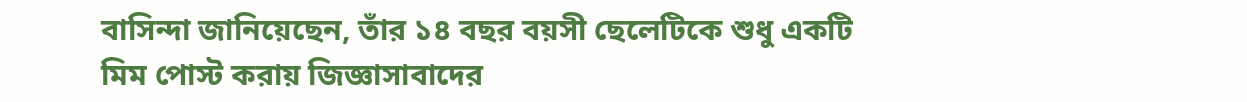বাসিন্দা জানিয়েছেন, তাঁর ১৪ বছর বয়সী ছেলেটিকে শুধু একটি মিম পোস্ট করায় জিজ্ঞাসাবাদের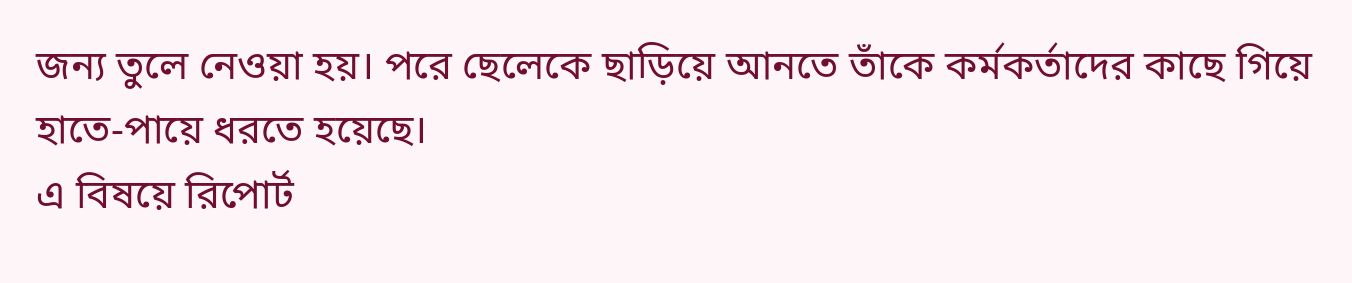জন্য তুলে নেওয়া হয়। পরে ছেলেকে ছাড়িয়ে আনতে তাঁকে কর্মকর্তাদের কাছে গিয়ে হাতে-পায়ে ধরতে হয়েছে।
এ বিষয়ে রিপোর্ট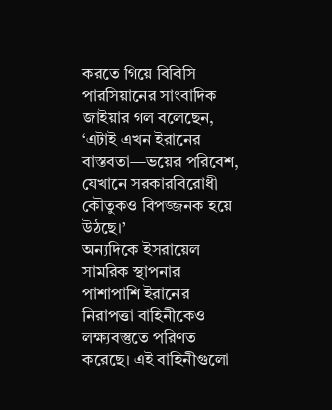করতে গিয়ে বিবিসি পারসিয়ানের সাংবাদিক জাইয়ার গল বলেছেন, ‘এটাই এখন ইরানের বাস্তবতা—ভয়ের পরিবেশ, যেখানে সরকারবিরোধী কৌতুকও বিপজ্জনক হয়ে উঠছে।’
অন্যদিকে ইসরায়েল সামরিক স্থাপনার পাশাপাশি ইরানের নিরাপত্তা বাহিনীকেও লক্ষ্যবস্তুতে পরিণত করেছে। এই বাহিনীগুলো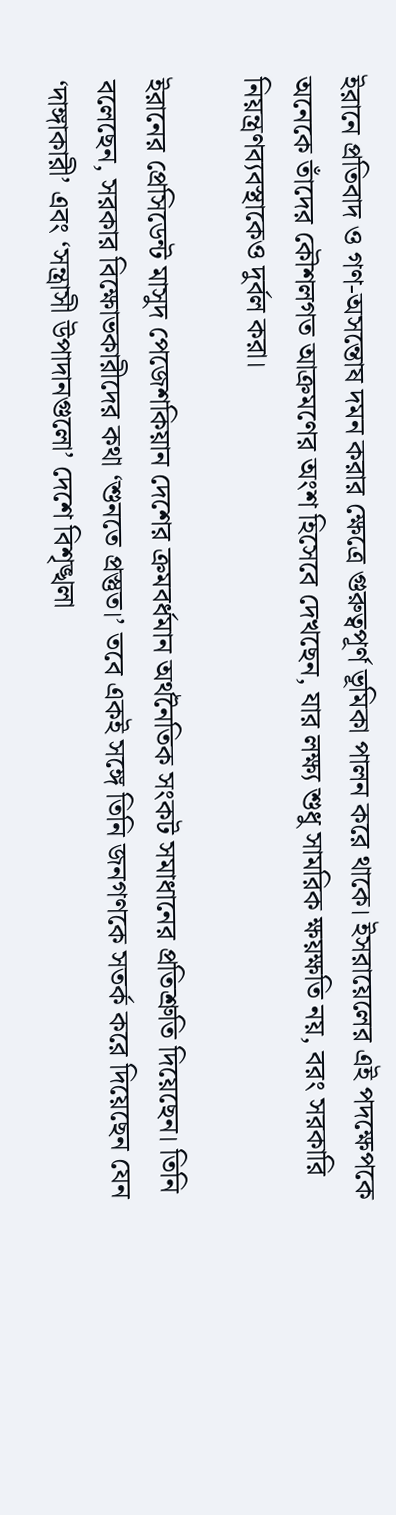ইরানে প্রতিবাদ ও গণ-অসন্তোষ দমন করার ক্ষেত্রে গুরুত্বপূর্ণ ভূমিকা পালন করে থাকে। ইসরায়েলের এই পদক্ষেপকে অনেকে তাঁদের কৌশলগত আক্রমণের অংশ হিসেবে দেখছেন, যার লক্ষ্য শুধু সামরিক ক্ষয়ক্ষতি নয়, বরং সরকারি নিয়ন্ত্রণব্যবস্থাকেও দুর্বল করা।

ইরানের প্রেসিডেন্ট মাসুদ পেজেশকিয়ান দেশের ক্রমবর্ধমান অর্থনৈতিক সংকট সমাধানের প্রতিশ্রুতি দিয়েছেন। তিনি বলেছেন, সরকার বিক্ষোভকারীদের কথা ‘শুনতে প্রস্তুত।’ তবে একই সঙ্গে তিনি জনগণকে সতর্ক করে দিয়েছেন যেন ‘দাঙ্গাকারী’ এবং ‘সন্ত্রাসী উপাদানগুলো’ দেশে বিশৃঙ্খলা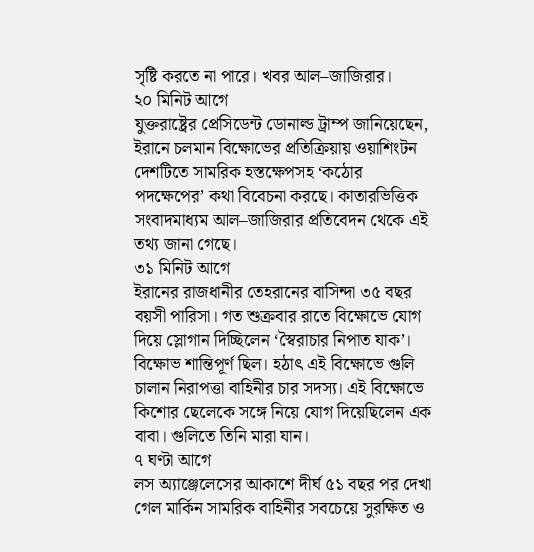সৃষ্টি করতে না পারে। খবর আল–জাজিরার।
২০ মিনিট আগে
যুক্তরাষ্ট্রের প্রেসিডেন্ট ডোনাল্ড ট্রাম্প জানিয়েছেন, ইরানে চলমান বিক্ষোভের প্রতিক্রিয়ায় ওয়াশিংটন দেশটিতে সামরিক হস্তক্ষেপসহ ‘কঠোর পদক্ষেপের’ কথা বিবেচনা করছে। কাতারভিত্তিক সংবাদমাধ্যম আল–জাজিরার প্রতিবেদন থেকে এই তথ্য জানা গেছে।
৩১ মিনিট আগে
ইরানের রাজধানীর তেহরানের বাসিন্দা ৩৫ বছর বয়সী পারিসা। গত শুক্রবার রাতে বিক্ষোভে যোগ দিয়ে স্লোগান দিচ্ছিলেন ‘স্বৈরাচার নিপাত যাক’। বিক্ষোভ শান্তিপূর্ণ ছিল। হঠাৎ এই বিক্ষোভে গুলি চালান নিরাপত্তা বাহিনীর চার সদস্য। এই বিক্ষোভে কিশোর ছেলেকে সঙ্গে নিয়ে যোগ দিয়েছিলেন এক বাবা। গুলিতে তিনি মারা যান।
৭ ঘণ্টা আগে
লস অ্যাঞ্জেলেসের আকাশে দীর্ঘ ৫১ বছর পর দেখা গেল মার্কিন সামরিক বাহিনীর সবচেয়ে সুরক্ষিত ও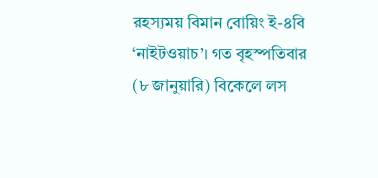রহস্যময় বিমান বোয়িং ই-৪বি ‘নাইটওয়াচ’। গত বৃহস্পতিবার (৮ জানুয়ারি) বিকেলে লস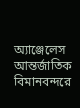অ্যাঞ্জেলেস আন্তর্জাতিক বিমানবন্দরে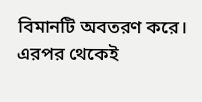বিমানটি অবতরণ করে। এরপর থেকেই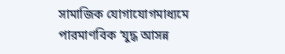সামাজিক যোগাযোগমাধ্যমে পারমাণবিক ‘যুদ্ধ আসন্ন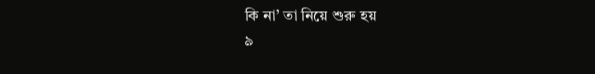কি না’ তা নিয়ে শুরু হয়
৯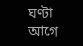ঘণ্টা আগে